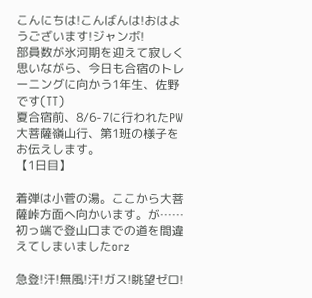こんにちは!こんばんは!おはようございます!ジャンボ!
部員数が氷河期を迎えて寂しく思いながら、今日も合宿のトレーニングに向かう1年生、佐野です(TT)
夏合宿前、8/6-7に行われたPW 大菩薩嶺山行、第1班の様子をお伝えします。
【1日目】

着弾は小菅の湯。ここから大菩薩峠方面へ向かいます。が……初っ端で登山口までの道を間違えてしまいましたorz

急登!汗!無風!汗!ガス!眺望ゼロ!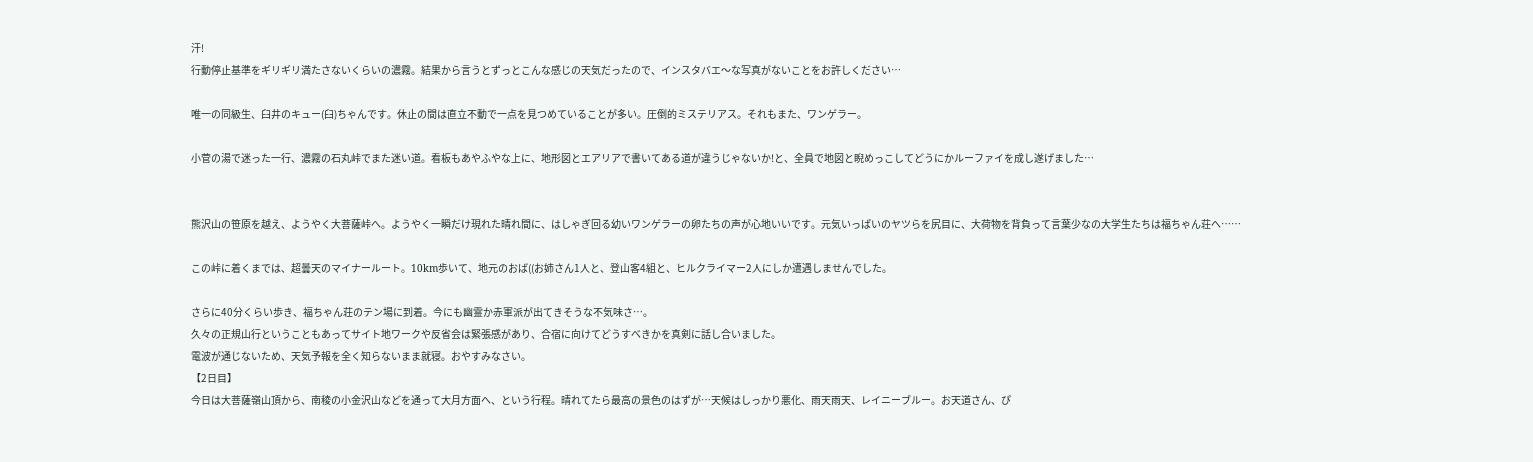汗!
行動停止基準をギリギリ満たさないくらいの濃霧。結果から言うとずっとこんな感じの天気だったので、インスタバエ〜な写真がないことをお許しください…

唯一の同級生、臼井のキュー(臼)ちゃんです。休止の間は直立不動で一点を見つめていることが多い。圧倒的ミステリアス。それもまた、ワンゲラー。

小菅の湯で迷った一行、濃霧の石丸峠でまた迷い道。看板もあやふやな上に、地形図とエアリアで書いてある道が違うじゃないか!と、全員で地図と睨めっこしてどうにかルーファイを成し遂げました…


熊沢山の笹原を越え、ようやく大菩薩峠へ。ようやく一瞬だけ現れた晴れ間に、はしゃぎ回る幼いワンゲラーの卵たちの声が心地いいです。元気いっぱいのヤツらを尻目に、大荷物を背負って言葉少なの大学生たちは福ちゃん荘へ……

この峠に着くまでは、超曇天のマイナールート。10km歩いて、地元のおば((お姉さん1人と、登山客4組と、ヒルクライマー2人にしか遭遇しませんでした。

さらに40分くらい歩き、福ちゃん荘のテン場に到着。今にも幽霊か赤軍派が出てきそうな不気味さ…。
久々の正規山行ということもあってサイト地ワークや反省会は緊張感があり、合宿に向けてどうすべきかを真剣に話し合いました。
電波が通じないため、天気予報を全く知らないまま就寝。おやすみなさい。
【2日目】
今日は大菩薩嶺山頂から、南稜の小金沢山などを通って大月方面へ、という行程。晴れてたら最高の景色のはずが…天候はしっかり悪化、雨天雨天、レイニーブルー。お天道さん、ぴ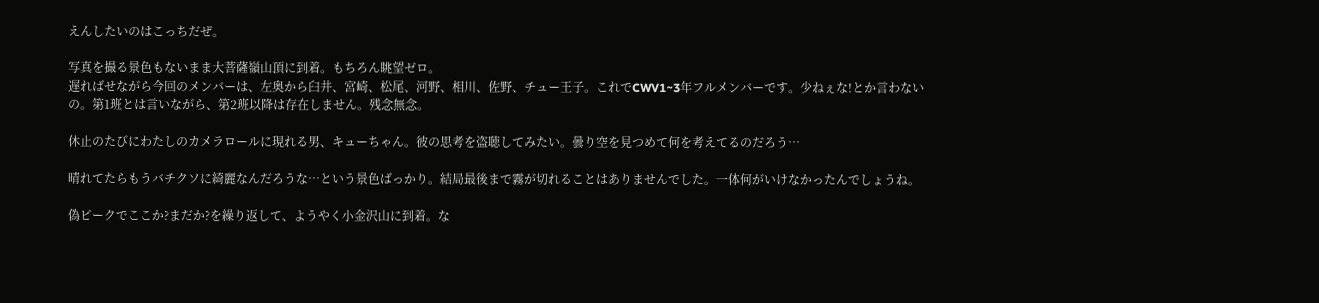えんしたいのはこっちだぜ。

写真を撮る景色もないまま大菩薩嶺山頂に到着。もちろん眺望ゼロ。
遅ればせながら今回のメンバーは、左奥から臼井、宮崎、松尾、河野、相川、佐野、チュー王子。これでCWV1~3年フルメンバーです。少ねぇな!とか言わないの。第1班とは言いながら、第2班以降は存在しません。残念無念。

休止のたびにわたしのカメラロールに現れる男、キューちゃん。彼の思考を盗聴してみたい。曇り空を見つめて何を考えてるのだろう…

晴れてたらもうバチクソに綺麗なんだろうな…という景色ばっかり。結局最後まで霧が切れることはありませんでした。一体何がいけなかったんでしょうね。

偽ピークでここか?まだか?を繰り返して、ようやく小金沢山に到着。な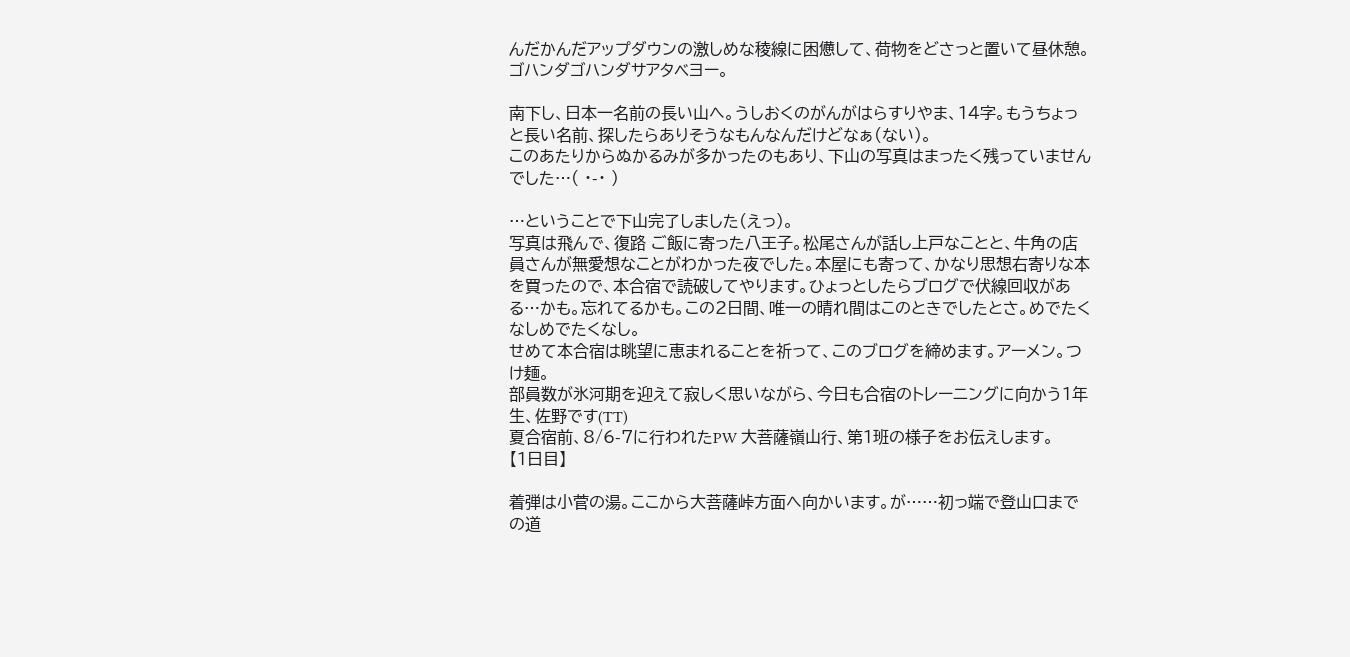んだかんだアップダウンの激しめな稜線に困憊して、荷物をどさっと置いて昼休憩。ゴハンダゴハンダサアタベヨー。

南下し、日本一名前の長い山へ。うしおくのがんがはらすりやま、14字。もうちょっと長い名前、探したらありそうなもんなんだけどなぁ(ない)。
このあたりからぬかるみが多かったのもあり、下山の写真はまったく残っていませんでした…( ・-・ )

…ということで下山完了しました(えっ)。
写真は飛んで、復路 ご飯に寄った八王子。松尾さんが話し上戸なことと、牛角の店員さんが無愛想なことがわかった夜でした。本屋にも寄って、かなり思想右寄りな本を買ったので、本合宿で読破してやります。ひょっとしたらブログで伏線回収がある…かも。忘れてるかも。この2日間、唯一の晴れ間はこのときでしたとさ。めでたくなしめでたくなし。
せめて本合宿は眺望に恵まれることを祈って、このブログを締めます。アーメン。つけ麺。
部員数が氷河期を迎えて寂しく思いながら、今日も合宿のトレーニングに向かう1年生、佐野です(TT)
夏合宿前、8/6-7に行われたPW 大菩薩嶺山行、第1班の様子をお伝えします。
【1日目】

着弾は小菅の湯。ここから大菩薩峠方面へ向かいます。が……初っ端で登山口までの道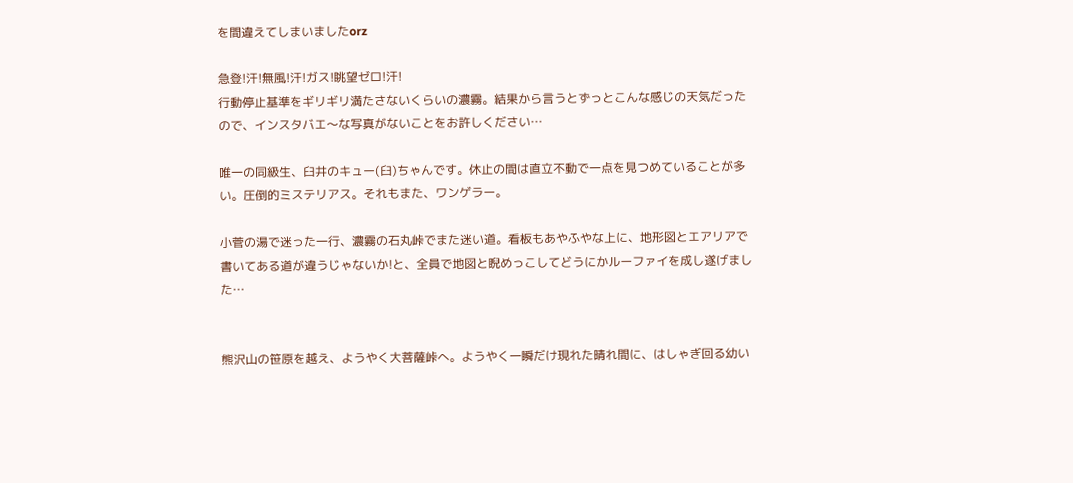を間違えてしまいましたorz

急登!汗!無風!汗!ガス!眺望ゼロ!汗!
行動停止基準をギリギリ満たさないくらいの濃霧。結果から言うとずっとこんな感じの天気だったので、インスタバエ〜な写真がないことをお許しください…

唯一の同級生、臼井のキュー(臼)ちゃんです。休止の間は直立不動で一点を見つめていることが多い。圧倒的ミステリアス。それもまた、ワンゲラー。

小菅の湯で迷った一行、濃霧の石丸峠でまた迷い道。看板もあやふやな上に、地形図とエアリアで書いてある道が違うじゃないか!と、全員で地図と睨めっこしてどうにかルーファイを成し遂げました…


熊沢山の笹原を越え、ようやく大菩薩峠へ。ようやく一瞬だけ現れた晴れ間に、はしゃぎ回る幼い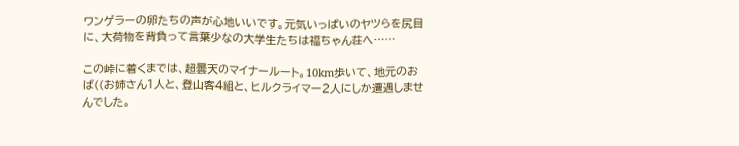ワンゲラーの卵たちの声が心地いいです。元気いっぱいのヤツらを尻目に、大荷物を背負って言葉少なの大学生たちは福ちゃん荘へ……

この峠に着くまでは、超曇天のマイナールート。10km歩いて、地元のおば((お姉さん1人と、登山客4組と、ヒルクライマー2人にしか遭遇しませんでした。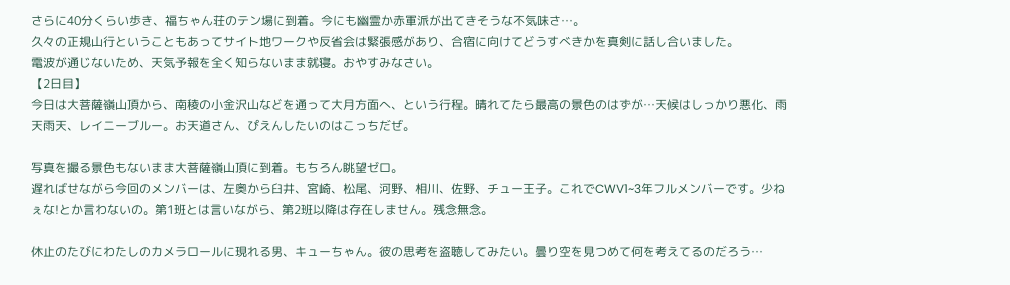さらに40分くらい歩き、福ちゃん荘のテン場に到着。今にも幽霊か赤軍派が出てきそうな不気味さ…。
久々の正規山行ということもあってサイト地ワークや反省会は緊張感があり、合宿に向けてどうすべきかを真剣に話し合いました。
電波が通じないため、天気予報を全く知らないまま就寝。おやすみなさい。
【2日目】
今日は大菩薩嶺山頂から、南稜の小金沢山などを通って大月方面へ、という行程。晴れてたら最高の景色のはずが…天候はしっかり悪化、雨天雨天、レイニーブルー。お天道さん、ぴえんしたいのはこっちだぜ。

写真を撮る景色もないまま大菩薩嶺山頂に到着。もちろん眺望ゼロ。
遅ればせながら今回のメンバーは、左奥から臼井、宮崎、松尾、河野、相川、佐野、チュー王子。これでCWV1~3年フルメンバーです。少ねぇな!とか言わないの。第1班とは言いながら、第2班以降は存在しません。残念無念。

休止のたびにわたしのカメラロールに現れる男、キューちゃん。彼の思考を盗聴してみたい。曇り空を見つめて何を考えてるのだろう…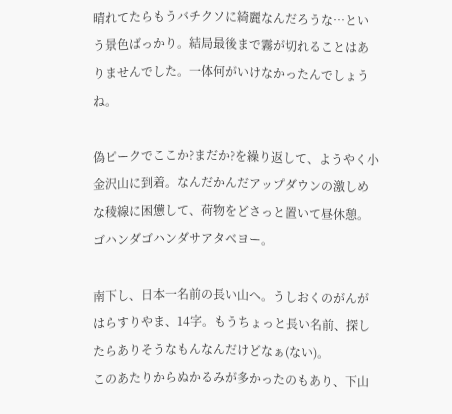晴れてたらもうバチクソに綺麗なんだろうな…という景色ばっかり。結局最後まで霧が切れることはありませんでした。一体何がいけなかったんでしょうね。

偽ピークでここか?まだか?を繰り返して、ようやく小金沢山に到着。なんだかんだアップダウンの激しめな稜線に困憊して、荷物をどさっと置いて昼休憩。ゴハンダゴハンダサアタベヨー。

南下し、日本一名前の長い山へ。うしおくのがんがはらすりやま、14字。もうちょっと長い名前、探したらありそうなもんなんだけどなぁ(ない)。
このあたりからぬかるみが多かったのもあり、下山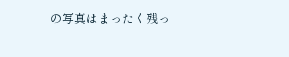の写真はまったく残っ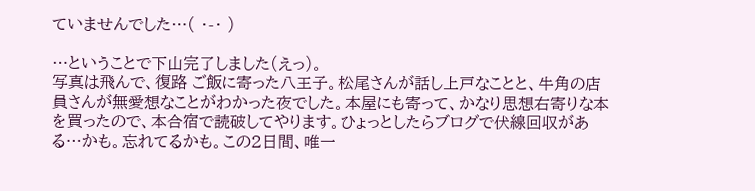ていませんでした…( ・-・ )

…ということで下山完了しました(えっ)。
写真は飛んで、復路 ご飯に寄った八王子。松尾さんが話し上戸なことと、牛角の店員さんが無愛想なことがわかった夜でした。本屋にも寄って、かなり思想右寄りな本を買ったので、本合宿で読破してやります。ひょっとしたらブログで伏線回収がある…かも。忘れてるかも。この2日間、唯一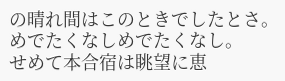の晴れ間はこのときでしたとさ。めでたくなしめでたくなし。
せめて本合宿は眺望に恵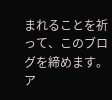まれることを祈って、このブログを締めます。ア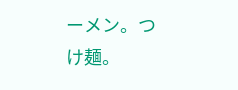ーメン。つけ麺。